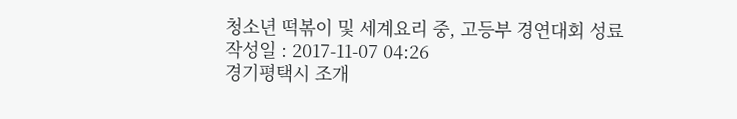청소년 떡볶이 및 세계요리 중, 고등부 경연대회 성료
작성일 : 2017-11-07 04:26
경기평택시 조개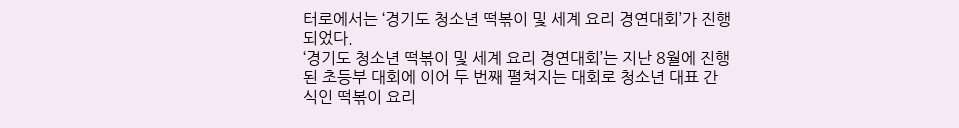터로에서는 ‘경기도 청소년 떡볶이 및 세계 요리 경연대회’가 진행되었다.
‘경기도 청소년 떡볶이 및 세계 요리 경연대회’는 지난 8월에 진행된 초등부 대회에 이어 두 번째 펼쳐지는 대회로 청소년 대표 간식인 떡볶이 요리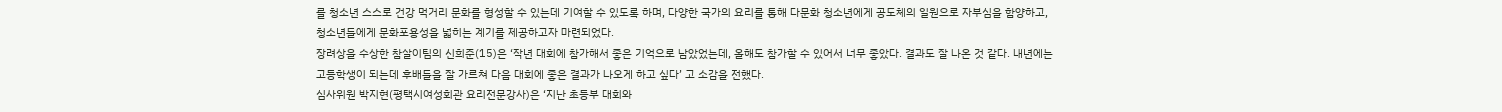를 청소년 스스로 건강 먹거리 문화를 형성할 수 있는데 기여할 수 있도록 하며, 다양한 국가의 요리를 통해 다문화 청소년에게 공도체의 일원으로 자부심을 함양하고, 청소년들에게 문화포용성을 넓히는 계기를 제공하고자 마련되었다.
장려상을 수상한 참살이팀의 신희준(15)은 ‘작년 대회에 참가해서 좋은 기억으로 남았었는데, 올해도 참가할 수 있어서 너무 좋았다. 결과도 잘 나온 것 같다. 내년에는 고등학생이 되는데 후배들을 잘 가르쳐 다음 대회에 좋은 결과가 나오게 하고 싶다’ 고 소감을 전했다.
심사위원 박지현(평택시여성회관 요리전문강사)은 ‘지난 초등부 대회와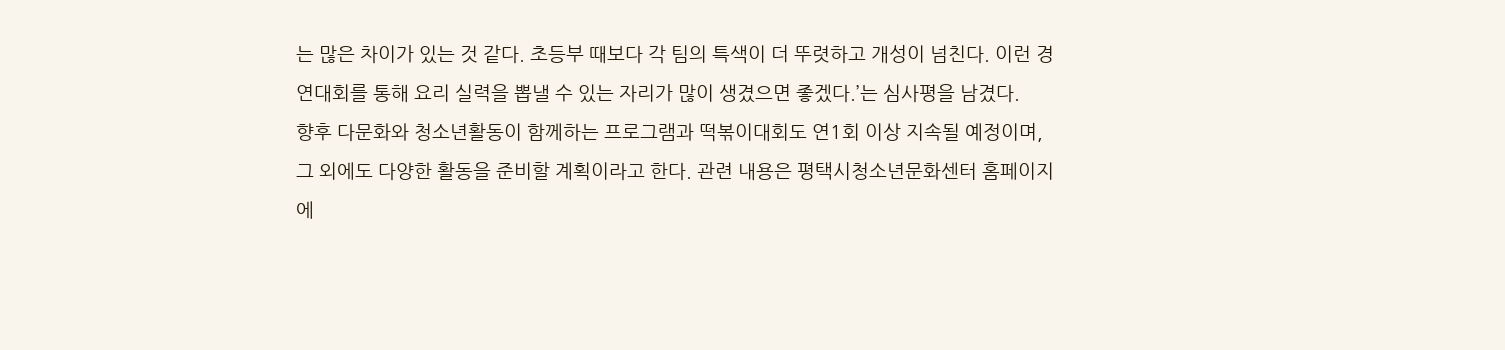는 많은 차이가 있는 것 같다. 초등부 때보다 각 팀의 특색이 더 뚜렷하고 개성이 넘친다. 이런 경연대회를 통해 요리 실력을 뽑낼 수 있는 자리가 많이 생겼으면 좋겠다.’는 심사평을 남겼다.
향후 다문화와 청소년활동이 함께하는 프로그램과 떡볶이대회도 연1회 이상 지속될 예정이며, 그 외에도 다양한 활동을 준비할 계획이라고 한다. 관련 내용은 평택시청소년문화센터 홈페이지에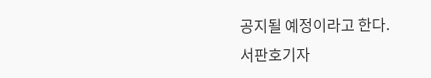공지될 예정이라고 한다.
서판호기자